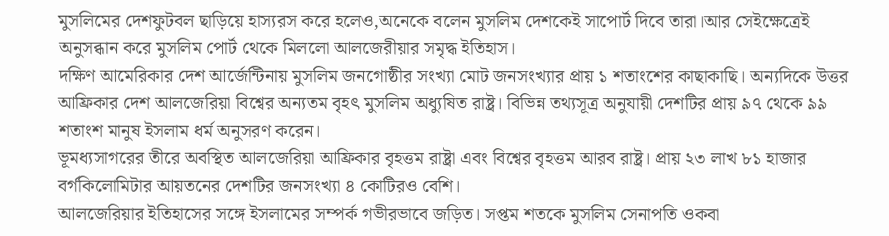মুসলিমের দেশফুটবল ছাড়িয়ে হাস্যরস করে হলেও,অনেকে বলেন মুসলিম দেশকেই সাপোর্ট দিবে তারা।আর সেইক্ষেত্রেই অনুসব্ধান করে মুসলিম পোর্ট থেকে মিললো আলজেরীয়ার সমৃদ্ধ ইতিহাস।
দক্ষিণ আমেরিকার দেশ আর্জেন্টিনায় মুসলিম জনগোষ্ঠীর সংখ্যা মোট জনসংখ্যার প্রায় ১ শতাংশের কাছাকাছি। অন্যদিকে উত্তর আফ্রিকার দেশ আলজেরিয়া বিশ্বের অন্যতম বৃহৎ মুসলিম অধ্যুষিত রাষ্ট্র। বিভিন্ন তথ্যসূত্র অনুযায়ী দেশটির প্রায় ৯৭ থেকে ৯৯ শতাংশ মানুষ ইসলাম ধর্ম অনুসরণ করেন।
ভূমধ্যসাগরের তীরে অবস্থিত আলজেরিয়া আফ্রিকার বৃহত্তম রাষ্ট্রা এবং বিশ্বের বৃহত্তম আরব রাষ্ট্র। প্রায় ২৩ লাখ ৮১ হাজার বর্গকিলোমিটার আয়তনের দেশটির জনসংখ্যা ৪ কোটিরও বেশি।
আলজেরিয়ার ইতিহাসের সঙ্গে ইসলামের সম্পর্ক গভীরভাবে জড়িত। সপ্তম শতকে মুসলিম সেনাপতি ওকবা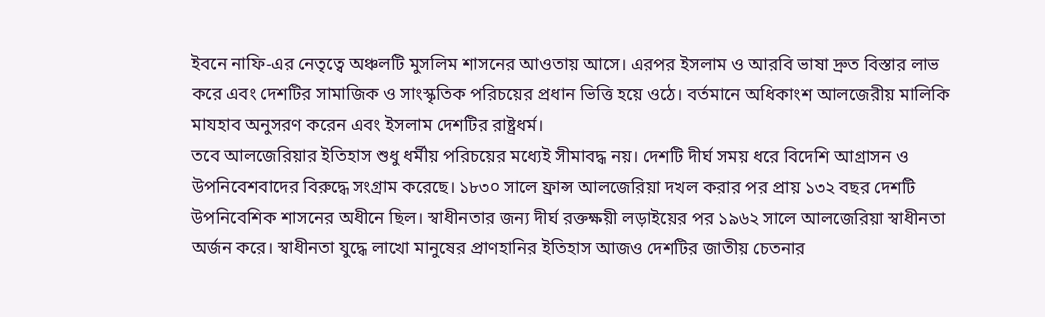ইবনে নাফি-এর নেতৃত্বে অঞ্চলটি মুসলিম শাসনের আওতায় আসে। এরপর ইসলাম ও আরবি ভাষা দ্রুত বিস্তার লাভ করে এবং দেশটির সামাজিক ও সাংস্কৃতিক পরিচয়ের প্রধান ভিত্তি হয়ে ওঠে। বর্তমানে অধিকাংশ আলজেরীয় মালিকি মাযহাব অনুসরণ করেন এবং ইসলাম দেশটির রাষ্ট্রধর্ম।
তবে আলজেরিয়ার ইতিহাস শুধু ধর্মীয় পরিচয়ের মধ্যেই সীমাবদ্ধ নয়। দেশটি দীর্ঘ সময় ধরে বিদেশি আগ্রাসন ও উপনিবেশবাদের বিরুদ্ধে সংগ্রাম করেছে। ১৮৩০ সালে ফ্রান্স আলজেরিয়া দখল করার পর প্রায় ১৩২ বছর দেশটি উপনিবেশিক শাসনের অধীনে ছিল। স্বাধীনতার জন্য দীর্ঘ রক্তক্ষয়ী লড়াইয়ের পর ১৯৬২ সালে আলজেরিয়া স্বাধীনতা অর্জন করে। স্বাধীনতা যুদ্ধে লাখো মানুষের প্রাণহানির ইতিহাস আজও দেশটির জাতীয় চেতনার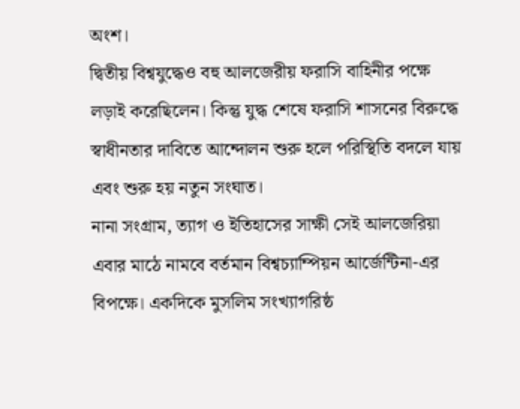অংশ।
দ্বিতীয় বিশ্বযুদ্ধেও বহু আলজেরীয় ফরাসি বাহিনীর পক্ষে লড়াই করেছিলেন। কিন্তু যুদ্ধ শেষে ফরাসি শাসনের বিরুদ্ধে স্বাধীনতার দাবিতে আন্দোলন শুরু হলে পরিস্থিতি বদলে যায় এবং শুরু হয় নতুন সংঘাত।
নানা সংগ্রাম, ত্যাগ ও ইতিহাসের সাক্ষী সেই আলজেরিয়া এবার মাঠে নামবে বর্তমান বিশ্বচ্যাম্পিয়ন আর্জেন্টিনা-এর বিপক্ষে। একদিকে মুসলিম সংখ্যাগরিষ্ঠ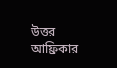উত্তর আফ্রিকার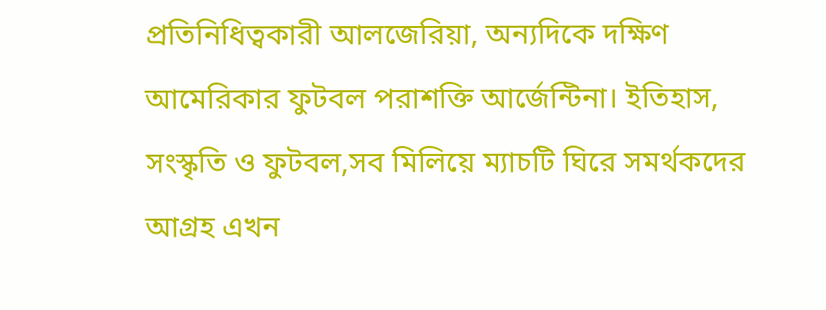প্রতিনিধিত্বকারী আলজেরিয়া, অন্যদিকে দক্ষিণ আমেরিকার ফুটবল পরাশক্তি আর্জেন্টিনা। ইতিহাস, সংস্কৃতি ও ফুটবল,সব মিলিয়ে ম্যাচটি ঘিরে সমর্থকদের আগ্রহ এখন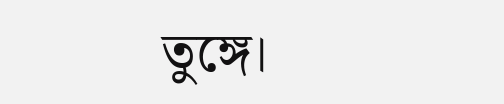তুঙ্গে।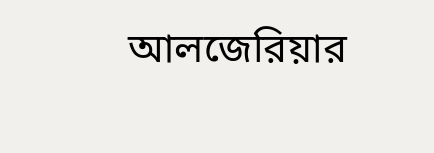আলজেরিয়ার